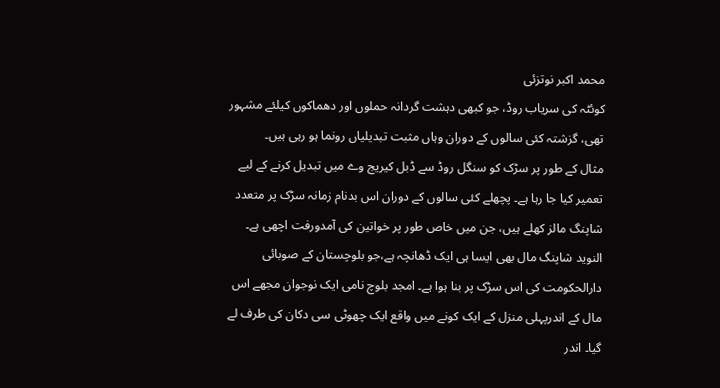محمد اکبر نوتزئی
کوئٹہ کی سریاب روڈ، جو کبھی دہشت گردانہ حملوں اور دھماکوں کیلئے مشہور تھی، گزشتہ کئی سالوں کے دوران وہاں مثبت تبدیلیاں رونما ہو رہی ہیں۔
مثال کے طور پر سڑک کو سنگل روڈ سے ڈبل کیریج وے میں تبدیل کرنے کے لیے تعمیر کیا جا رہا ہے۔ پچھلے کئی سالوں کے دوران اس بدنام زمانہ سڑک پر متعدد شاپنگ مالز کھلے ہیں، جن میں خاص طور پر خواتین کی آمدورفت اچھی ہے۔
النوید شاپنگ مال بھی ایسا ہی ایک ڈھانچہ ہے،جو بلوچستان کے صوبائی دارالحکومت کی اس سڑک پر بنا ہوا ہے۔ امجد بلوچ نامی ایک نوجوان مجھے اس مال کے اندرپہلی منزل کے ایک کونے میں واقع ایک چھوٹی سی دکان کی طرف لے گیا۔ اندر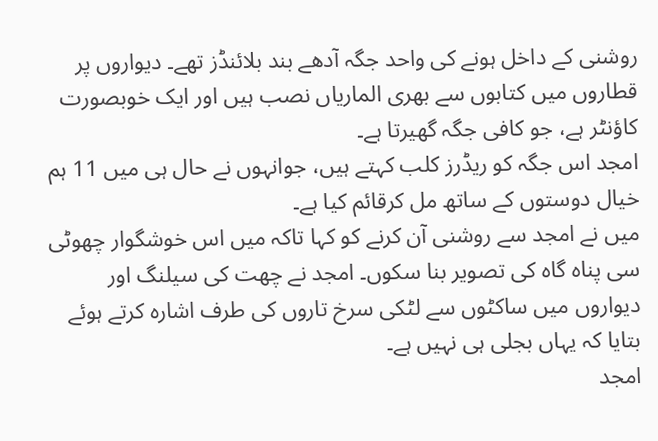روشنی کے داخل ہونے کی واحد جگہ آدھے بند بلائنڈز تھے۔ دیواروں پر قطاروں میں کتابوں سے بھری الماریاں نصب ہیں اور ایک خوبصورت کاؤنٹر ہے، جو کافی جگہ گھیرتا ہے۔
امجد اس جگہ کو ریڈرز کلب کہتے ہیں، جوانہوں نے حال ہی میں 11 ہم خیال دوستوں کے ساتھ مل کرقائم کیا ہے۔
میں نے امجد سے روشنی آن کرنے کو کہا تاکہ میں اس خوشگوار چھوٹی سی پناہ گاہ کی تصویر بنا سکوں۔ امجد نے چھت کی سیلنگ اور دیواروں میں ساکٹوں سے لٹکی سرخ تاروں کی طرف اشارہ کرتے ہوئے بتایا کہ یہاں بجلی ہی نہیں ہے۔
امجد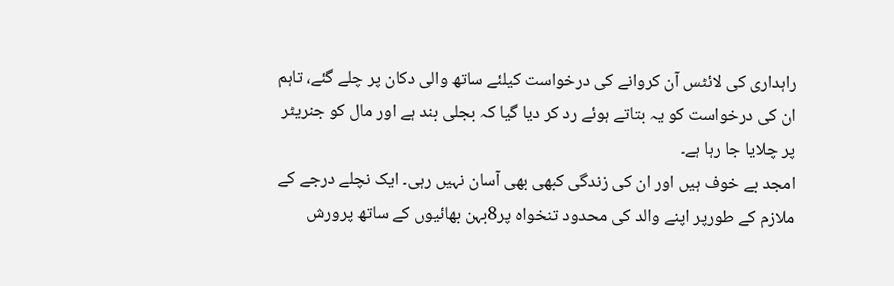راہداری کی لائٹس آن کروانے کی درخواست کیلئے ساتھ والی دکان پر چلے گئے، تاہم ان کی درخواست کو یہ بتاتے ہوئے رد کر دیا گیا کہ بجلی بند ہے اور مال کو جنریٹر پر چلایا جا رہا ہے۔
امجد بے خوف ہیں اور ان کی زندگی کبھی بھی آسان نہیں رہی۔ ایک نچلے درجے کے ملازم کے طورپر اپنے والد کی محدود تنخواہ پر8بہن بھائیوں کے ساتھ پرورش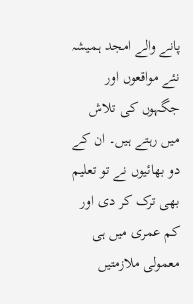پانے والے امجد ہمیشہ نئے مواقعوں اور جگہوں کی تلاش میں رہتے ہیں۔ ان کے دو بھائیوں نے تو تعلیم بھی ترک کر دی اور کم عمری میں ہی معمولی ملازمتیں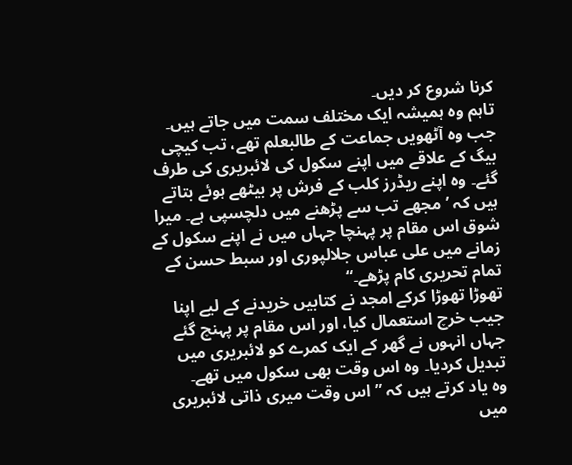کرنا شروع کر دیں۔
تاہم وہ ہمیشہ ایک مختلف سمت میں جاتے ہیں۔ جب وہ آٹھویں جماعت کے طالبعلم تھے، تب کیچی بیگ کے علاقے میں اپنے سکول کی لائبریری کی طرف گئے۔ وہ اپنے ریڈرز کلب کے فرش پر بیٹھے ہوئے بتاتے ہیں کہ ’مجھے تب سے پڑھنے میں دلچسپی ہے۔ میرا شوق اس مقام پر پہنچا جہاں میں نے اپنے سکول کے زمانے میں علی عباس جلالپوری اور سبط حسن کے تمام تحریری کام پڑھے۔“
تھوڑا تھوڑا کرکے امجد نے کتابیں خریدنے کے لیے اپنا جیب خرچ استعمال کیا، اور اس مقام پر پہنچ گئے جہاں انہوں نے گھر کے ایک کمرے کو لائبریری میں تبدیل کردیا۔ وہ اس وقت بھی سکول میں تھے۔
وہ یاد کرتے ہیں کہ ”اس وقت میری ذاتی لائبریری میں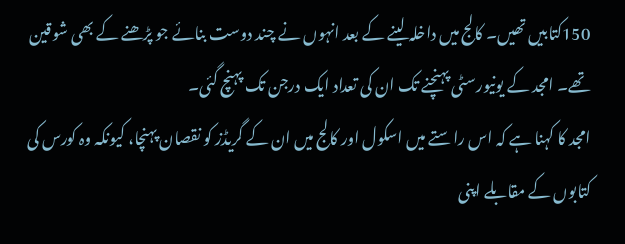150کتابیں تھیں۔ کالج میں داخلہ لینے کے بعد انہوں نے چند دوست بنائے جو پڑھنے کے بھی شوقین تھے۔ امجد کے یونیورسٹی پہنچنے تک ان کی تعداد ایک درجن تک پہنچ گئی۔
امجد کا کہنا ہے کہ اس راستے میں اسکول اور کالج میں ان کے گریڈز کو نقصان پہنچا، کیونکہ وہ کورس کی کتابوں کے مقابلے اپنی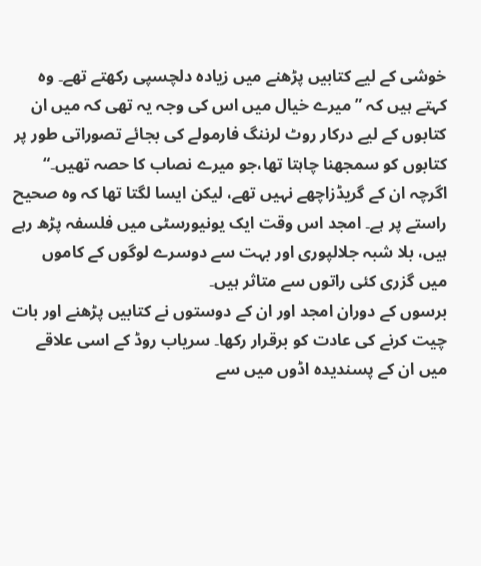خوشی کے لیے کتابیں پڑھنے میں زیادہ دلچسپی رکھتے تھے۔ وہ کہتے ہیں کہ ”میرے خیال میں اس کی وجہ یہ تھی کہ میں ان کتابوں کے لیے درکار روٹ لرننگ فارمولے کی بجائے تصوراتی طور پر کتابوں کو سمجھنا چاہتا تھا،جو میرے نصاب کا حصہ تھیں۔“
اگرچہ ان کے گریڈزاچھے نہیں تھے، لیکن ایسا لگتا تھا کہ وہ صحیح راستے پر ہے۔ امجد اس وقت ایک یونیورسٹی میں فلسفہ پڑھ رہے ہیں، بلا شبہ جلالپوری اور بہت سے دوسرے لوگوں کے کاموں میں گزری کئی راتوں سے متاثر ہیں۔
برسوں کے دوران امجد اور ان کے دوستوں نے کتابیں پڑھنے اور بات چیت کرنے کی عادت کو برقرار رکھا۔ سریاب روڈ کے اسی علاقے میں ان کے پسندیدہ اڈوں میں سے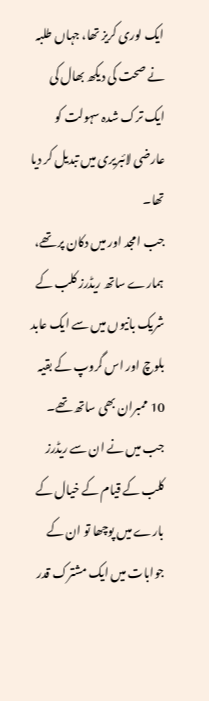ایک لوری کریز تھا، جہاں طلبہ نے صحت کی دیکھ بھال کی ایک ترک شدہ سہولت کو عارضی لائبریری میں تبدیل کر دیا تھا۔
جب امجد اور میں دکان پر تھے، ہمارے ساتھ ریڈرز کلب کے شریک بانیوں میں سے ایک عابد بلوچ اور اس گروپ کے بقیہ 10 ممبران بھی ساتھ تھے۔
جب میں نے ان سے ریڈرز کلب کے قیام کے خیال کے بارے میں پوچھا تو ان کے جوابات میں ایک مشترک قدر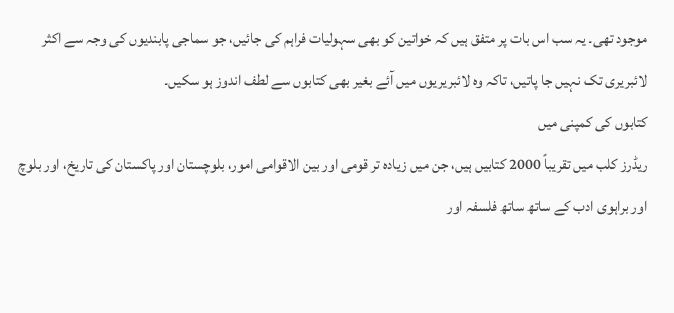موجود تھی۔ یہ سب اس بات پر متفق ہیں کہ خواتین کو بھی سہولیات فراہم کی جائیں، جو سماجی پابندیوں کی وجہ سے اکثر لائبریری تک نہیں جا پاتیں، تاکہ وہ لائبریریوں میں آئے بغیر بھی کتابوں سے لطف اندوز ہو سکیں۔
کتابوں کی کمپنی میں
ریڈرز کلب میں تقریباً 2000 کتابیں ہیں، جن میں زیادہ تر قومی اور بین الاقوامی امور، بلوچستان اور پاکستان کی تاریخ، اور بلوچ اور براہوی ادب کے ساتھ ساتھ فلسفہ اور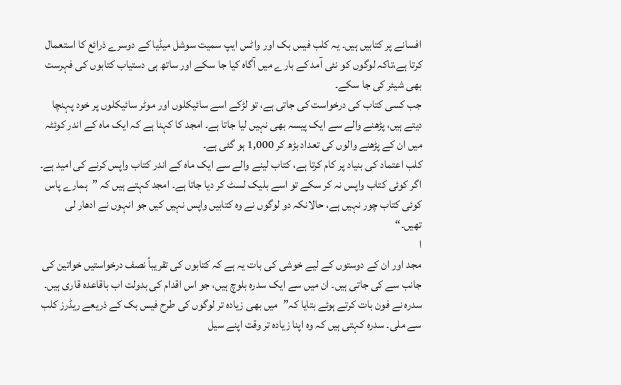افسانے پر کتابیں ہیں۔ یہ کلب فیس بک اور واٹس ایپ سمیت سوشل میڈیا کے دوسرے ذرائع کا استعمال کرتا ہے،تاکہ لوگوں کو نئی آمد کے بارے میں آگاہ کیا جا سکے اور ساتھ ہی دستیاب کتابوں کی فہرست بھی شیئر کی جا سکے۔
جب کسی کتاب کی درخواست کی جاتی ہے، تو لڑکے اسے سائیکلوں اور موٹر سائیکلوں پر خود پہنچا دیتے ہیں، پڑھنے والے سے ایک پیسہ بھی نہیں لیا جاتا ہے۔ امجد کا کہنا ہے کہ ایک ماہ کے اندر کوئٹہ میں ان کے پڑھنے والوں کی تعداد بڑھ کر 1,000 ہو گئی ہے۔
کلب اعتماد کی بنیاد پر کام کرتا ہے، کتاب لینے والے سے ایک ماہ کے اندر کتاب واپس کرنے کی امید ہے۔ اگر کوئی کتاب واپس نہ کر سکے تو اسے بلیک لسٹ کر دیا جاتا ہے۔ امجد کہتے ہیں کہ ”ہمارے پاس کوئی کتاب چور نہیں ہے، حالانکہ دو لوگوں نے وہ کتابیں واپس نہیں کیں جو انہوں نے ادھار لی تھیں۔“
ا
مجد اور ان کے دوستوں کے لیے خوشی کی بات یہ ہے کہ کتابوں کی تقریباً نصف درخواستیں خواتین کی جانب سے کی جاتی ہیں۔ ان میں سے ایک سدرہ بلوچ ہیں، جو اس اقدام کی بدولت اب باقاعدہ قاری ہیں۔
سدرہ نے فون بات کرتے ہوئے بتایا کہ”میں بھی زیادہ تر لوگوں کی طرح فیس بک کے ذریعے ریڈرز کلب سے ملی۔ سدرہ کہتی ہیں کہ وہ اپنا زیادہ تر وقت اپنے سیل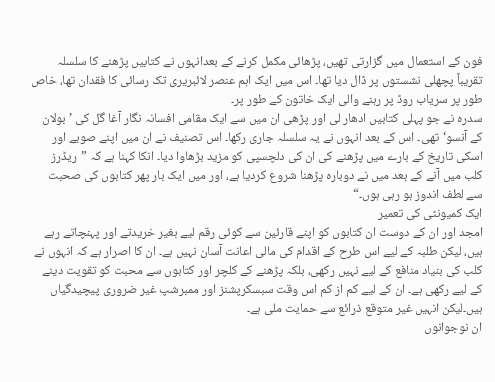فون کے استعمال میں گزارتی تھیں، پڑھائی مکمل کرنے کے بعدانہوں نے کتابیں پڑھنے کا سلسلہ تقریباً پچھلی نشستوں پر ڈال دیا تھا۔ اس میں ایک اہم عنصر لائبریری تک رسائی کا فقدان تھا، خاص طور پر سریاب روڈ پر رہنے والی ایک خاتون کے طور پر۔
سدرہ نے جو پہلی کتابیں ادھار لی اور پڑھی ان میں سے ایک مقامی افسانہ نگار آغا گل کی ’بولان کے آنسو‘تھی۔ اس کے بعد انہوں نے یہ سلسلہ جاری رکھا۔ اس تصنیف نے ان میں اپنے صوبے اور اسکی تاریخ کے بارے میں پڑھنے کی ان کی دلچسپی کو مزید بڑھاوا دیا۔ انکا کہنا ہے کہ ”ریڈرز کلب میں آنے کے بعد میں نے دوبارہ پڑھنا شروع کردیا ہے، اور میں ایک بار پھر کتابوں کی صحبت سے لطف اندوز ہو رہی ہوں۔“
ایک کمیونٹی کی تعمیر
امجد اور ان کے دوست ان کتابوں کو اپنے قارئین سے کوئی رقم لیے بغیر خریدتے اور پہنچاتے رہے ہیں، لیکن طلبہ کے لیے اس طرح کے اقدام کی مالی اعانت آسان نہیں ہے۔ ان کا اصرار ہے کہ انہوں نے کلب کی بنیاد منافع کے لیے نہیں رکھی، بلکہ پڑھنے کے کلچر اور کتابوں سے محبت کو تقویت دینے کے لیے رکھی ہے۔ ان کے لیے کم از کم اس وقت سبسکرپشنز اور ممبرشپ غیر ضروری پیچیدگیاں ہیں۔لیکن انہیں غیر متوقع ذرائع سے حمایت ملی ہے۔
ان نوجوانوں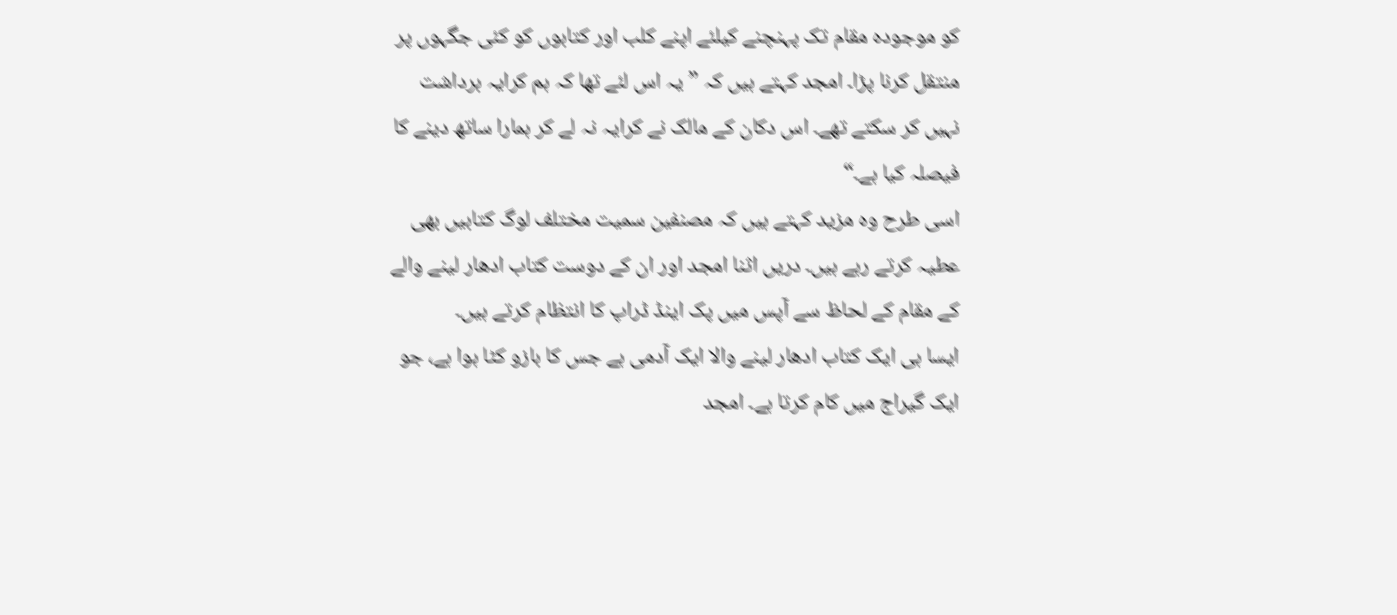کو موجودہ مقام تک پہنچنے کیلئے اپنے کلب اور کتابوں کو کئی جگہوں پر منتقل کرنا پڑا۔ امجد کہتے ہیں کہ ”یہ اس لئے تھا کہ ہم کرایہ برداشت نہیں کر سکتے تھے۔ اس دکان کے مالک نے کرایہ نہ لے کر ہمارا ساتھ دینے کا فیصلہ کیا ہے۔“
اسی طرح وہ مزید کہتے ہیں کہ مصنفین سمیت مختلف لوگ کتابیں بھی عطیہ کرتے رہے ہیں۔ دریں اثنا امجد اور ان کے دوست کتاب ادھار لینے والے کے مقام کے لحاظ سے آپس میں پک اینڈ ڈراپ کا انتظام کرتے ہیں۔
ایسا ہی ایک کتاب ادھار لینے والا ایک آدمی ہے جس کا بازو کٹا ہوا ہے، جو ایک گیراج میں کام کرتا ہے۔ امجد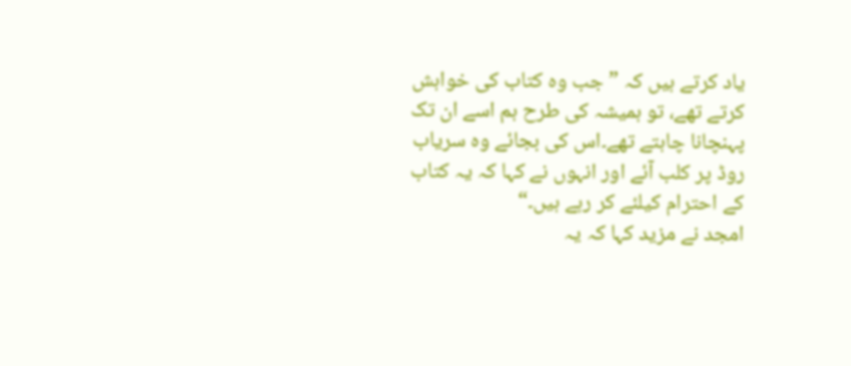یاد کرتے ہیں کہ ”جب وہ کتاب کی خواہش کرتے تھے، تو ہمیشہ کی طرح ہم اسے ان تک پہنچانا چاہتے تھے۔اس کی بجائے وہ سریاب روڈ پر کلب آئے اور انہوں نے کہا کہ یہ کتاب کے احترام کیلئے کر رہے ہیں۔“
امجد نے مزید کہا کہ یہ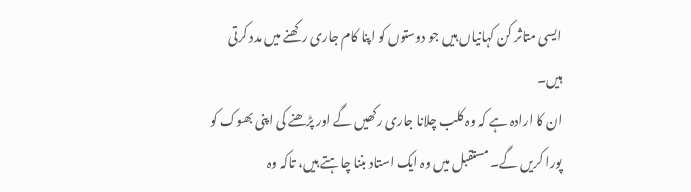ایسی متاثر کن کہانیاں ہیں جو دوستوں کو اپنا کام جاری رکھنے میں مدد کرتی ہیں۔
ان کا ارادہ ہے کہ وہ کلب چلانا جاری رکھیں گے اور پڑھنے کی اپنی بھوک کو پورا کریں گے۔ مستقبل میں وہ ایک استاد بننا چاہتے ہیں، تاکہ وہ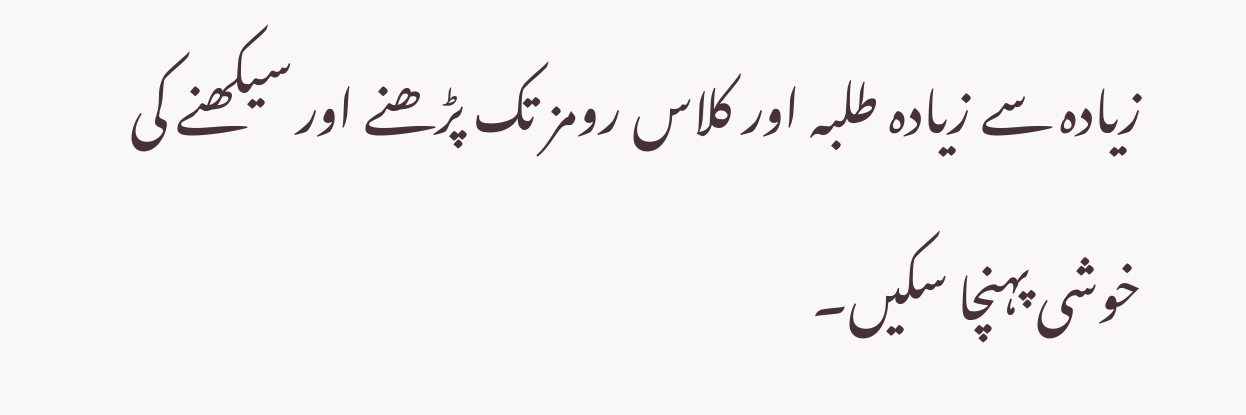زیادہ سے زیادہ طلبہ اور کلاس رومز تک پڑھنے اور سیکھنے کی خوشی پہنچا سکیں۔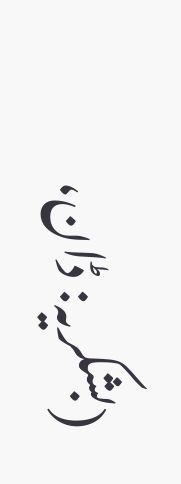(بشکریہ: ڈان،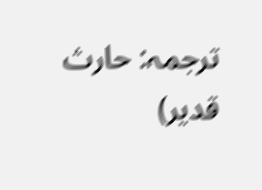ترجمہ: حارث قدیر)